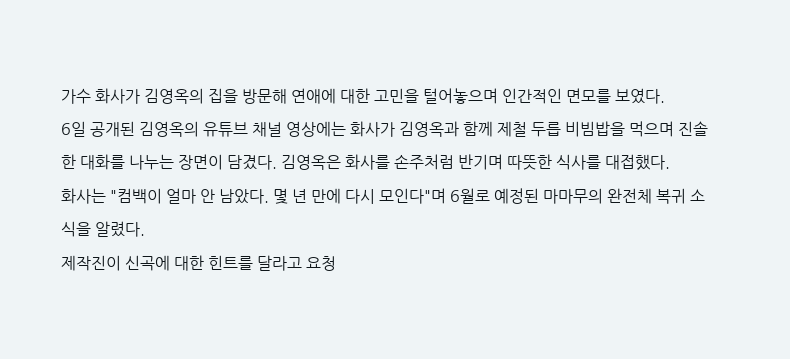가수 화사가 김영옥의 집을 방문해 연애에 대한 고민을 털어놓으며 인간적인 면모를 보였다.
6일 공개된 김영옥의 유튜브 채널 영상에는 화사가 김영옥과 함께 제철 두릅 비빔밥을 먹으며 진솔한 대화를 나누는 장면이 담겼다. 김영옥은 화사를 손주처럼 반기며 따뜻한 식사를 대접했다.
화사는 "컴백이 얼마 안 남았다. 몇 년 만에 다시 모인다"며 6월로 예정된 마마무의 완전체 복귀 소식을 알렸다.
제작진이 신곡에 대한 힌트를 달라고 요청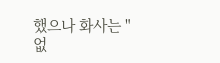했으나 화사는 "없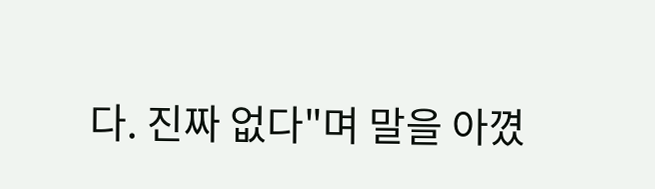다. 진짜 없다"며 말을 아꼈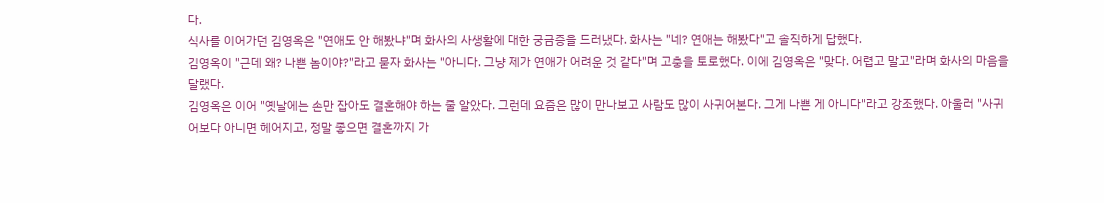다.
식사를 이어가던 김영옥은 "연애도 안 해봤냐"며 화사의 사생활에 대한 궁금증을 드러냈다. 화사는 "네? 연애는 해봤다"고 솔직하게 답했다.
김영옥이 "근데 왜? 나쁜 놈이야?"라고 묻자 화사는 "아니다. 그냥 제가 연애가 어려운 것 같다"며 고충을 토로했다. 이에 김영옥은 "맞다. 어렵고 말고"라며 화사의 마음을 달랬다.
김영옥은 이어 "옛날에는 손만 잡아도 결혼해야 하는 줄 알았다. 그런데 요즘은 많이 만나보고 사람도 많이 사귀어본다. 그게 나쁜 게 아니다"라고 강조했다. 아울러 "사귀어보다 아니면 헤어지고, 정말 좋으면 결혼까지 가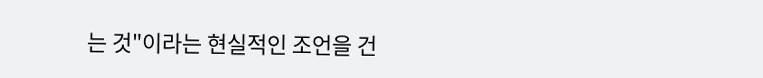는 것"이라는 현실적인 조언을 건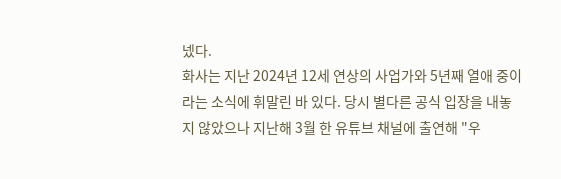넸다.
화사는 지난 2024년 12세 연상의 사업가와 5년째 열애 중이라는 소식에 휘말린 바 있다. 당시 별다른 공식 입장을 내놓지 않았으나 지난해 3월 한 유튜브 채널에 출연해 "우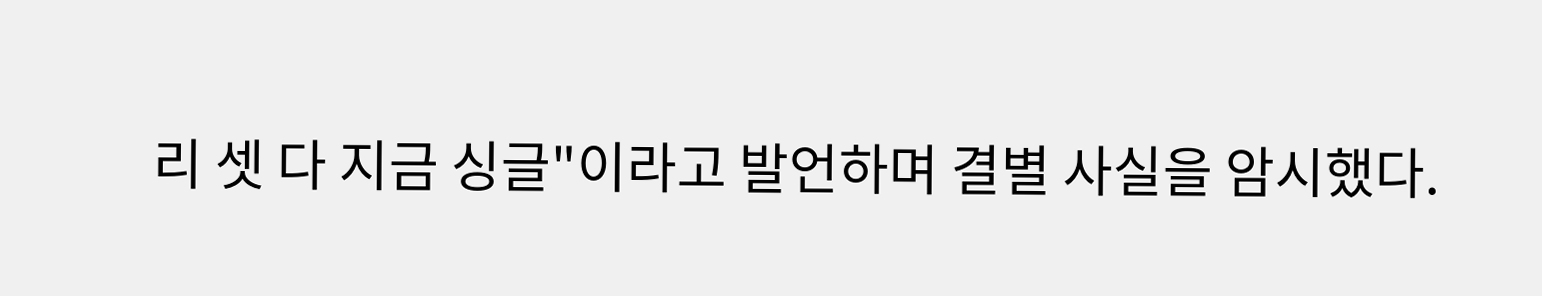리 셋 다 지금 싱글"이라고 발언하며 결별 사실을 암시했다.